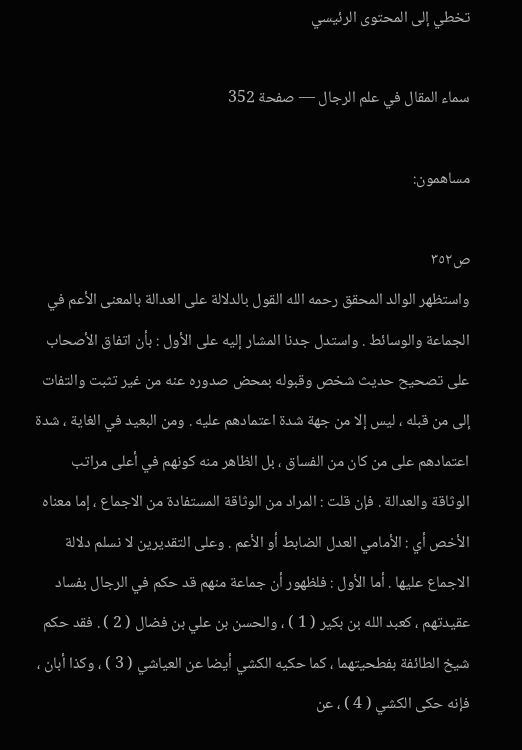تخطي إلى المحتوى الرئيسي

سماء المقال في علم الرجال — صفحة 352

مساهمون:

ص٣٥٢
واستظهر الوالد المحقق رحمه الله القول بالدلالة على العدالة بالمعنى الأعم في الجماعة والوسائط . واستدل جدنا المشار إليه على الأول : بأن اتفاق الأصحاب على تصحيح حديث شخص وقبوله بمحض صدوره عنه من غير تثبت والتفات إلى من قبله ، ليس إلا من جهة شدة اعتمادهم عليه . ومن البعيد في الغاية ، شدة اعتمادهم على من كان من الفساق ، بل الظاهر منه كونهم في أعلى مراتب الوثاقة والعدالة . فإن قلت : المراد من الوثاقة المستفادة من الاجماع ، إما معناه الأخص أي : الأمامي العدل الضابط أو الأعم . وعلى التقديرين لا نسلم دلالة الاجماع عليها . أما الأول : فلظهور أن جماعة منهم قد حكم في الرجال بفساد عقيدتهم ، كعبد الله بن بكير ( 1 ) ، والحسن بن علي بن فضال ( 2 ) . فقد حكم شيخ الطائفة بفطحيتهما ، كما حكيه الكشي أيضا عن العياشي ( 3 ) ، وكذا أبان ، فإنه حكى الكشي ( 4 ) ، عن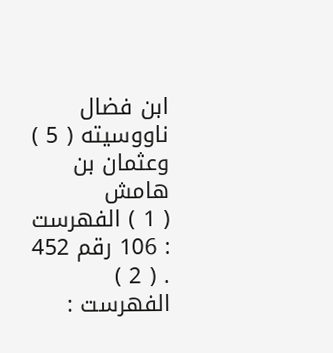ابن فضال ناووسيته ( 5 ) وعثمان بن
هامش
( 1 ) الفهرست : 106 رقم 452 . ( 2 ) الفهرست :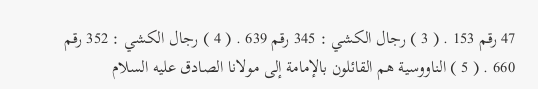47 رقم 153 . ( 3 ) رجال الكشي : 345 رقم 639 . ( 4 ) رجال الكشي : 352 رقم 660 . ( 5 ) الناووسية هم القائلون بالإمامة إلى مولانا الصادق عليه السلام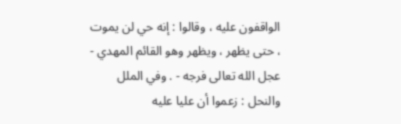الواقفون عليه ، وقالوا : إنه حي لن يموت ، حتى يظهر ، ويظهر وهو القائم المهدي - عجل الله تعالى فرجه - . وفي الملل والنحل : زعموا أن عليا عليه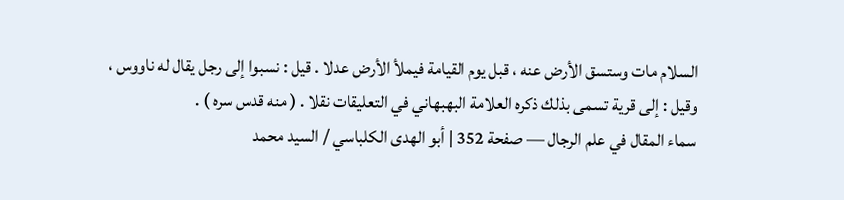السلام مات وستسق الأرض عنه ، قبل يوم القيامة فيملأ الأرض عدلا . قيل : نسبوا إلى رجل يقال له ناووس ، وقيل : إلى قرية تسمى بذلك ذكره العلامة البهبهاني في التعليقات نقلا . ( منه قدس سره ) .
سماء المقال في علم الرجال — صفحة 352 | أبو الهدى الكلباسي / السيد محمد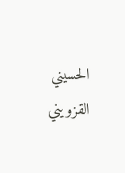الحسيني القزويني